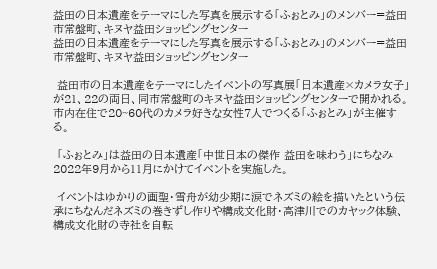益田の日本遺産をテーマにした写真を展示する「ふぉとみ」のメンバー=益田市常盤町、キヌヤ益田ショッピングセンター
益田の日本遺産をテーマにした写真を展示する「ふぉとみ」のメンバー=益田市常盤町、キヌヤ益田ショッピングセンター

 益田市の日本遺産をテーマにしたイベントの写真展「日本遺産×カメラ女子」が21、22の両日、同市常盤町のキヌヤ益田ショッピングセンターで開かれる。市内在住で20~60代のカメラ好きな女性7人でつくる「ふぉとみ」が主催する。

 「ふぉとみ」は益田の日本遺産「中世日本の傑作 益田を味わう」にちなみ2022年9月から11月にかけてイベントを実施した。

 イベントはゆかりの画聖・雪舟が幼少期に涙でネズミの絵を描いたという伝承にちなんだネズミの巻きずし作りや構成文化財・高津川でのカヤック体験、構成文化財の寺社を自転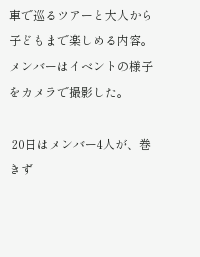車で巡るツアーと大人から子どもまで楽しめる内容。メンバーはイベントの様子をカメラで撮影した。

 20日はメンバー4人が、巻きず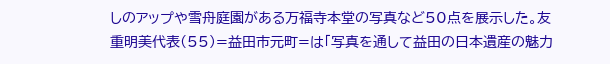しのアップや雪舟庭園がある万福寺本堂の写真など50点を展示した。友重明美代表(55)=益田市元町=は「写真を通して益田の日本遺産の魅力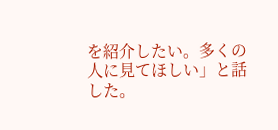を紹介したい。多くの人に見てほしい」と話した。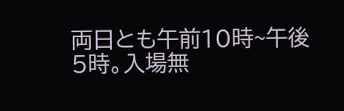両日とも午前10時~午後5時。入場無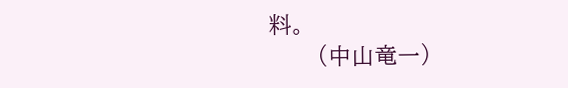料。
      (中山竜一)